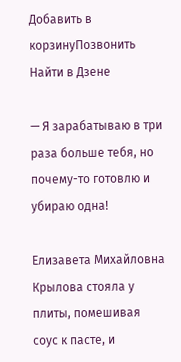Добавить в корзинуПозвонить
Найти в Дзене

— Я зарабатываю в три раза больше тебя, но почему-то готовлю и убираю одна!

Елизавета Михайловна Крылова стояла у плиты, помешивая соус к пасте, и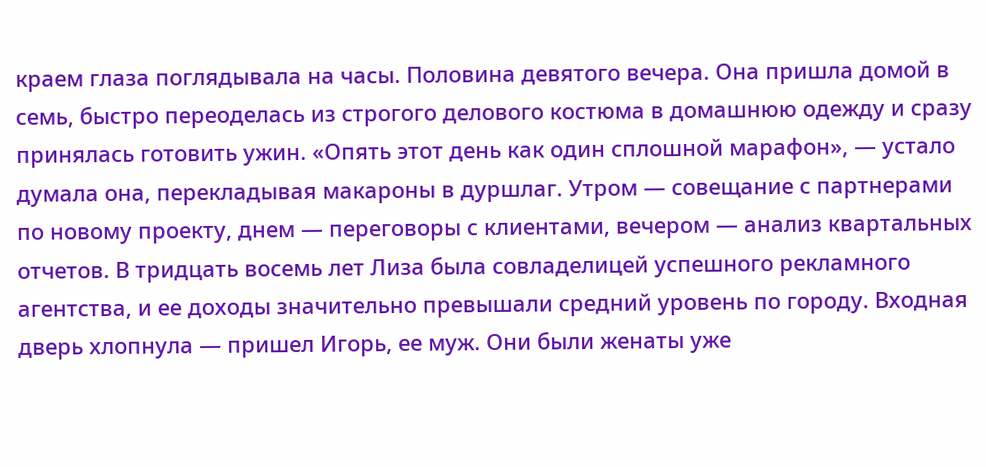краем глаза поглядывала на часы. Половина девятого вечера. Она пришла домой в семь, быстро переоделась из строгого делового костюма в домашнюю одежду и сразу принялась готовить ужин. «Опять этот день как один сплошной марафон», — устало думала она, перекладывая макароны в дуршлаг. Утром — совещание с партнерами по новому проекту, днем — переговоры с клиентами, вечером — анализ квартальных отчетов. В тридцать восемь лет Лиза была совладелицей успешного рекламного агентства, и ее доходы значительно превышали средний уровень по городу. Входная дверь хлопнула — пришел Игорь, ее муж. Они были женаты уже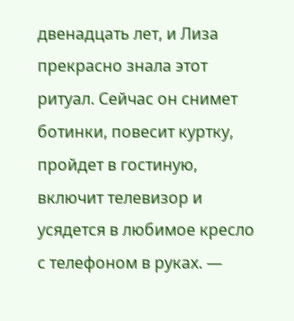двенадцать лет, и Лиза прекрасно знала этот ритуал. Сейчас он снимет ботинки, повесит куртку, пройдет в гостиную, включит телевизор и усядется в любимое кресло с телефоном в руках. —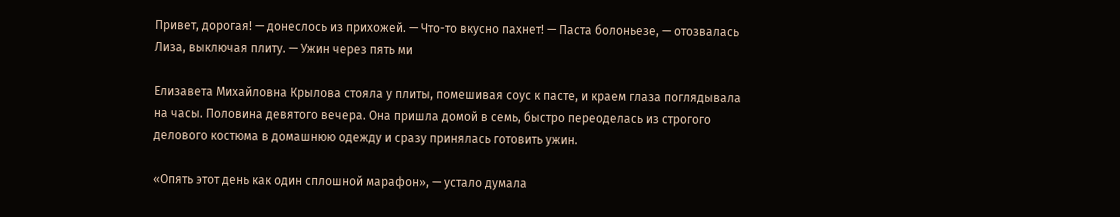Привет, дорогая! — донеслось из прихожей. — Что-то вкусно пахнет! — Паста болоньезе, — отозвалась Лиза, выключая плиту. — Ужин через пять ми

Елизавета Михайловна Крылова стояла у плиты, помешивая соус к пасте, и краем глаза поглядывала на часы. Половина девятого вечера. Она пришла домой в семь, быстро переоделась из строгого делового костюма в домашнюю одежду и сразу принялась готовить ужин.

«Опять этот день как один сплошной марафон», — устало думала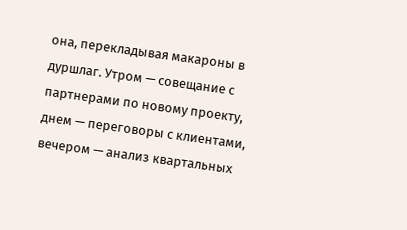она, перекладывая макароны в дуршлаг. Утром — совещание с партнерами по новому проекту, днем — переговоры с клиентами, вечером — анализ квартальных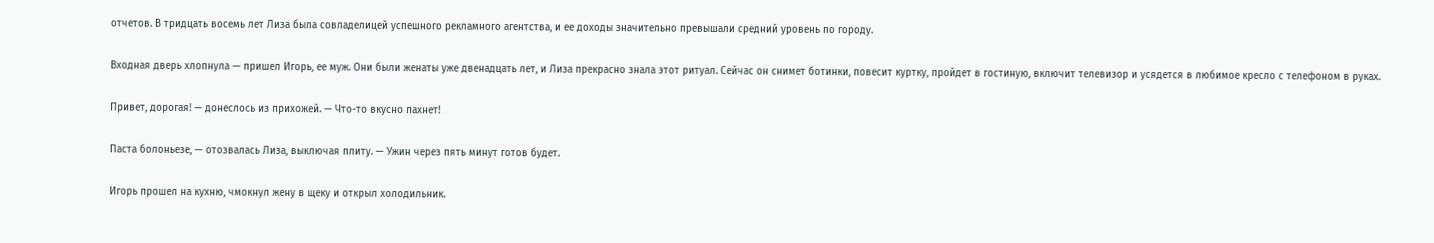отчетов. В тридцать восемь лет Лиза была совладелицей успешного рекламного агентства, и ее доходы значительно превышали средний уровень по городу.

Входная дверь хлопнула — пришел Игорь, ее муж. Они были женаты уже двенадцать лет, и Лиза прекрасно знала этот ритуал. Сейчас он снимет ботинки, повесит куртку, пройдет в гостиную, включит телевизор и усядется в любимое кресло с телефоном в руках.

Привет, дорогая! — донеслось из прихожей. — Что-то вкусно пахнет!

Паста болоньезе, — отозвалась Лиза, выключая плиту. — Ужин через пять минут готов будет.

Игорь прошел на кухню, чмокнул жену в щеку и открыл холодильник.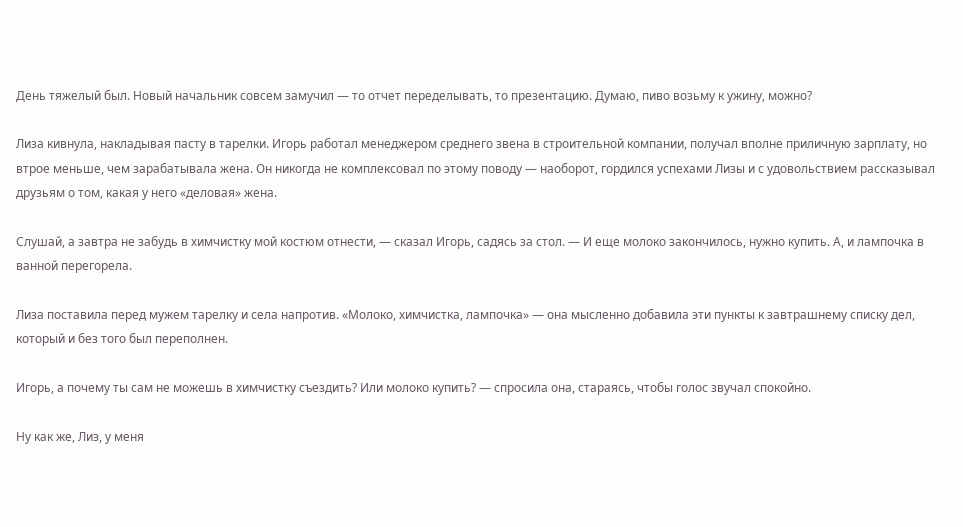День тяжелый был. Новый начальник совсем замучил — то отчет переделывать, то презентацию. Думаю, пиво возьму к ужину, можно?

Лиза кивнула, накладывая пасту в тарелки. Игорь работал менеджером среднего звена в строительной компании, получал вполне приличную зарплату, но втрое меньше, чем зарабатывала жена. Он никогда не комплексовал по этому поводу — наоборот, гордился успехами Лизы и с удовольствием рассказывал друзьям о том, какая у него «деловая» жена.

Слушай, а завтра не забудь в химчистку мой костюм отнести, — сказал Игорь, садясь за стол. — И еще молоко закончилось, нужно купить. А, и лампочка в ванной перегорела.

Лиза поставила перед мужем тарелку и села напротив. «Молоко, химчистка, лампочка» — она мысленно добавила эти пункты к завтрашнему списку дел, который и без того был переполнен.

Игорь, а почему ты сам не можешь в химчистку съездить? Или молоко купить? — спросила она, стараясь, чтобы голос звучал спокойно.

Ну как же, Лиз, у меня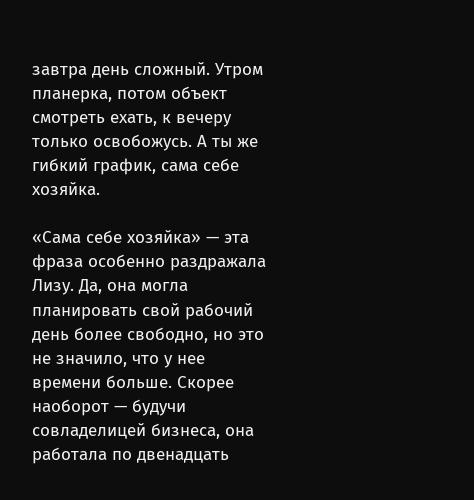завтра день сложный. Утром планерка, потом объект смотреть ехать, к вечеру только освобожусь. А ты же гибкий график, сама себе хозяйка.

«Сама себе хозяйка» — эта фраза особенно раздражала Лизу. Да, она могла планировать свой рабочий день более свободно, но это не значило, что у нее времени больше. Скорее наоборот — будучи совладелицей бизнеса, она работала по двенадцать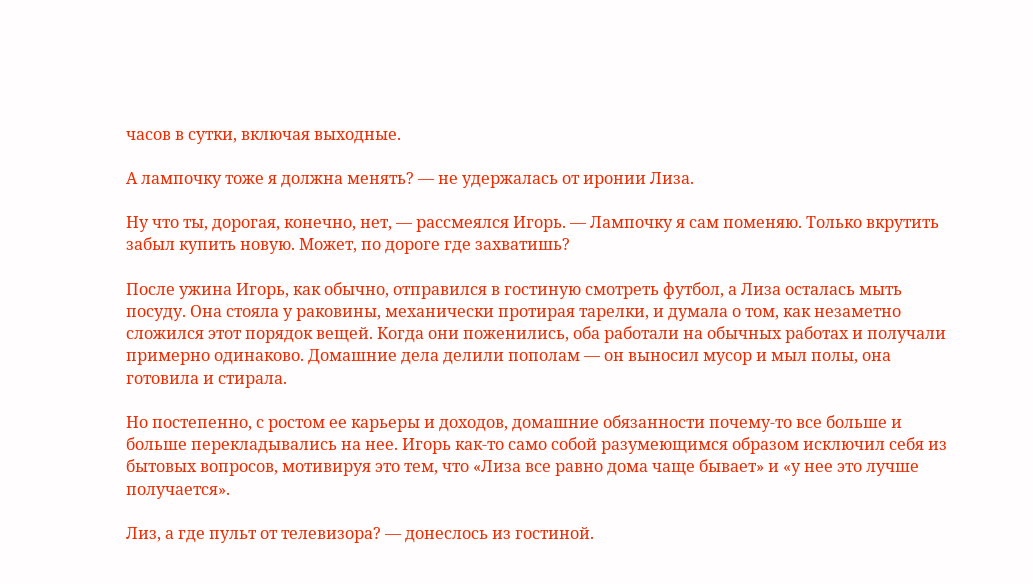часов в сутки, включая выходные.

А лампочку тоже я должна менять? — не удержалась от иронии Лиза.

Ну что ты, дорогая, конечно, нет, — рассмеялся Игорь. — Лампочку я сам поменяю. Только вкрутить забыл купить новую. Может, по дороге где захватишь?

После ужина Игорь, как обычно, отправился в гостиную смотреть футбол, а Лиза осталась мыть посуду. Она стояла у раковины, механически протирая тарелки, и думала о том, как незаметно сложился этот порядок вещей. Когда они поженились, оба работали на обычных работах и получали примерно одинаково. Домашние дела делили пополам — он выносил мусор и мыл полы, она готовила и стирала.

Но постепенно, с ростом ее карьеры и доходов, домашние обязанности почему-то все больше и больше перекладывались на нее. Игорь как-то само собой разумеющимся образом исключил себя из бытовых вопросов, мотивируя это тем, что «Лиза все равно дома чаще бывает» и «у нее это лучше получается».

Лиз, а где пульт от телевизора? — донеслось из гостиной.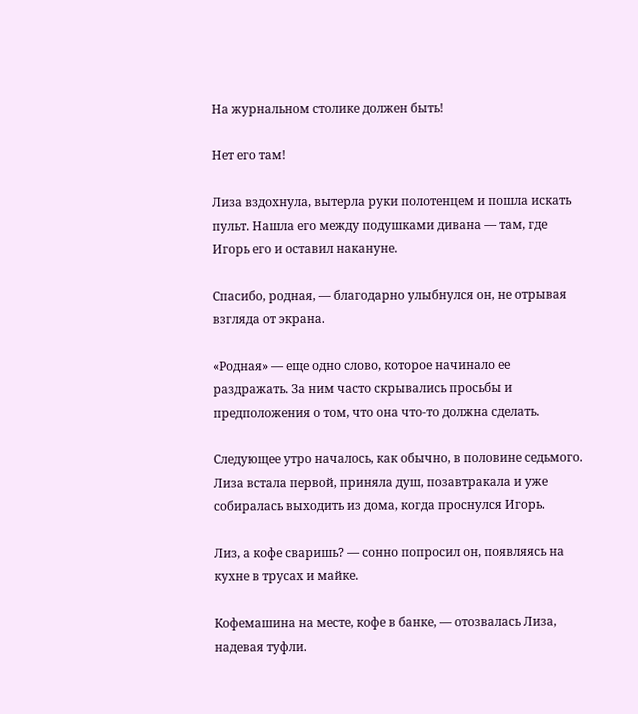На журнальном столике должен быть!

Нет его там!

Лиза вздохнула, вытерла руки полотенцем и пошла искать пульт. Нашла его между подушками дивана — там, где Игорь его и оставил накануне.

Спасибо, родная, — благодарно улыбнулся он, не отрывая взгляда от экрана.

«Родная» — еще одно слово, которое начинало ее раздражать. За ним часто скрывались просьбы и предположения о том, что она что-то должна сделать.

Следующее утро началось, как обычно, в половине седьмого. Лиза встала первой, приняла душ, позавтракала и уже собиралась выходить из дома, когда проснулся Игорь.

Лиз, а кофе сваришь? — сонно попросил он, появляясь на кухне в трусах и майке.

Кофемашина на месте, кофе в банке, — отозвалась Лиза, надевая туфли.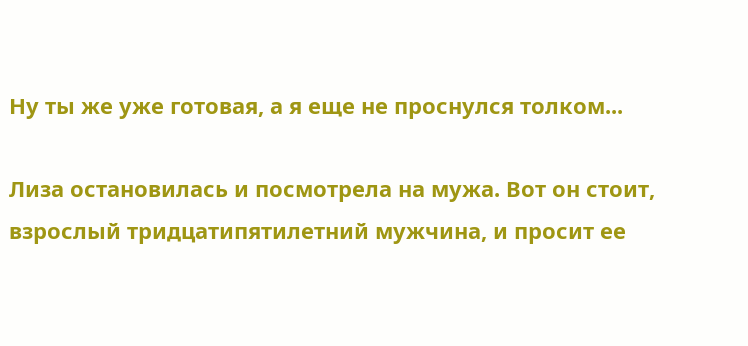Ну ты же уже готовая, а я еще не проснулся толком...

Лиза остановилась и посмотрела на мужа. Вот он стоит, взрослый тридцатипятилетний мужчина, и просит ее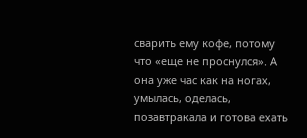сварить ему кофе, потому что «еще не проснулся». А она уже час как на ногах, умылась, оделась, позавтракала и готова ехать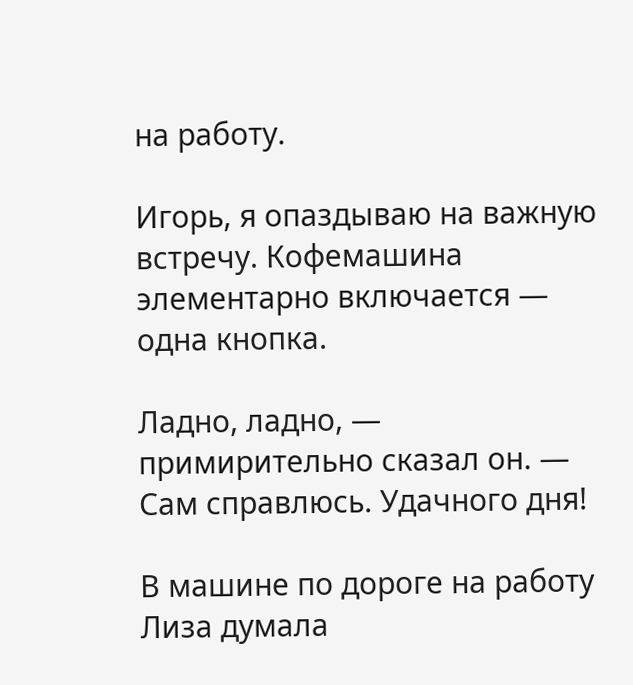на работу.

Игорь, я опаздываю на важную встречу. Кофемашина элементарно включается — одна кнопка.

Ладно, ладно, — примирительно сказал он. — Сам справлюсь. Удачного дня!

В машине по дороге на работу Лиза думала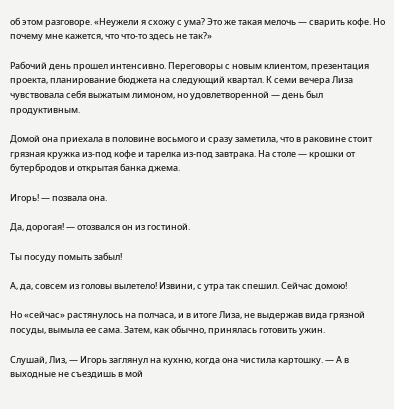об этом разговоре. «Неужели я схожу с ума? Это же такая мелочь — сварить кофе. Но почему мне кажется, что что-то здесь не так?»

Рабочий день прошел интенсивно. Переговоры с новым клиентом, презентация проекта, планирование бюджета на следующий квартал. К семи вечера Лиза чувствовала себя выжатым лимоном, но удовлетворенной — день был продуктивным.

Домой она приехала в половине восьмого и сразу заметила, что в раковине стоит грязная кружка из-под кофе и тарелка из-под завтрака. На столе — крошки от бутербродов и открытая банка джема.

Игорь! — позвала она.

Да, дорогая! — отозвался он из гостиной.

Ты посуду помыть забыл!

А, да, совсем из головы вылетело! Извини, с утра так спешил. Сейчас домою!

Но «сейчас» растянулось на полчаса, и в итоге Лиза, не выдержав вида грязной посуды, вымыла ее сама. Затем, как обычно, принялась готовить ужин.

Слушай, Лиз, — Игорь заглянул на кухню, когда она чистила картошку. — А в выходные не съездишь в мой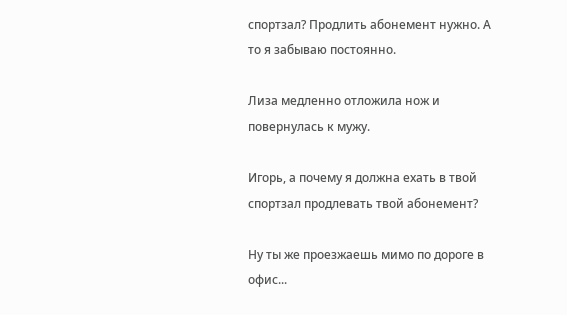спортзал? Продлить абонемент нужно. А то я забываю постоянно.

Лиза медленно отложила нож и повернулась к мужу.

Игорь, а почему я должна ехать в твой спортзал продлевать твой абонемент?

Ну ты же проезжаешь мимо по дороге в офис...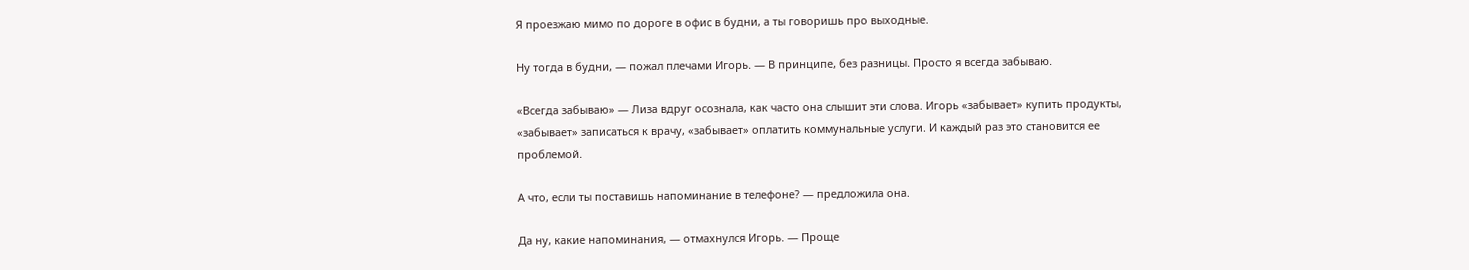Я проезжаю мимо по дороге в офис в будни, а ты говоришь про выходные.

Ну тогда в будни, — пожал плечами Игорь. — В принципе, без разницы. Просто я всегда забываю.

«Всегда забываю» — Лиза вдруг осознала, как часто она слышит эти слова. Игорь «забывает» купить продукты, «забывает» записаться к врачу, «забывает» оплатить коммунальные услуги. И каждый раз это становится ее проблемой.

А что, если ты поставишь напоминание в телефоне? — предложила она.

Да ну, какие напоминания, — отмахнулся Игорь. — Проще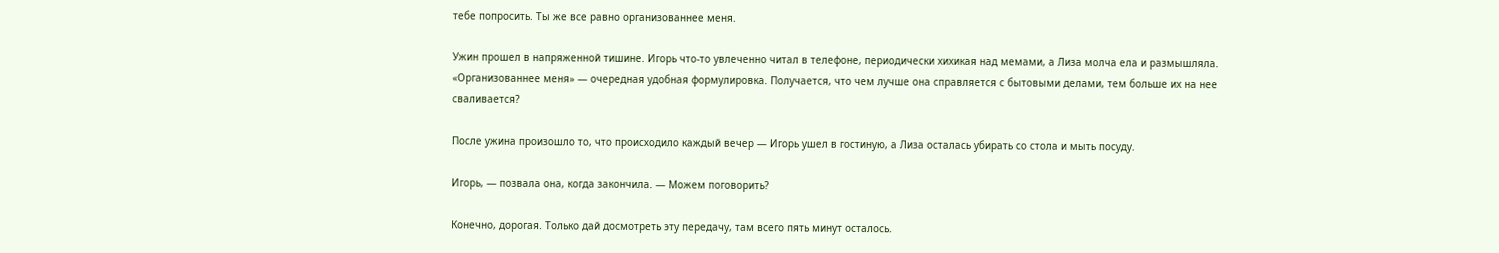тебе попросить. Ты же все равно организованнее меня.

Ужин прошел в напряженной тишине. Игорь что-то увлеченно читал в телефоне, периодически хихикая над мемами, а Лиза молча ела и размышляла. «Организованнее меня» — очередная удобная формулировка. Получается, что чем лучше она справляется с бытовыми делами, тем больше их на нее сваливается?

После ужина произошло то, что происходило каждый вечер — Игорь ушел в гостиную, а Лиза осталась убирать со стола и мыть посуду.

Игорь, — позвала она, когда закончила. — Можем поговорить?

Конечно, дорогая. Только дай досмотреть эту передачу, там всего пять минут осталось.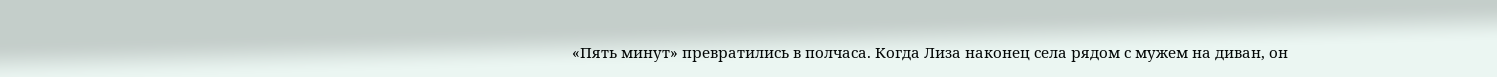«Пять минут» превратились в полчаса. Когда Лиза наконец села рядом с мужем на диван, он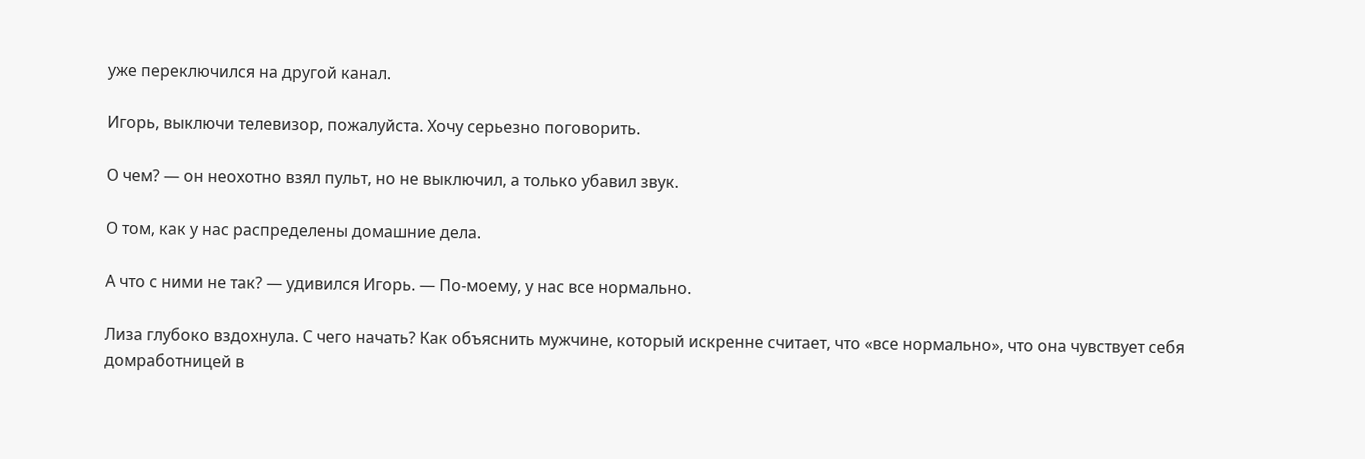уже переключился на другой канал.

Игорь, выключи телевизор, пожалуйста. Хочу серьезно поговорить.

О чем? — он неохотно взял пульт, но не выключил, а только убавил звук.

О том, как у нас распределены домашние дела.

А что с ними не так? — удивился Игорь. — По-моему, у нас все нормально.

Лиза глубоко вздохнула. С чего начать? Как объяснить мужчине, который искренне считает, что «все нормально», что она чувствует себя домработницей в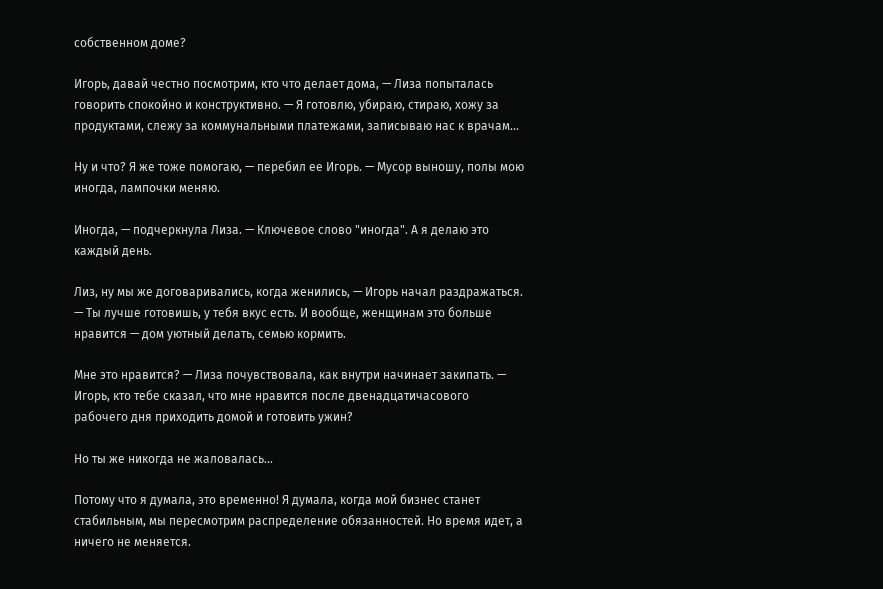собственном доме?

Игорь, давай честно посмотрим, кто что делает дома, — Лиза попыталась говорить спокойно и конструктивно. — Я готовлю, убираю, стираю, хожу за продуктами, слежу за коммунальными платежами, записываю нас к врачам...

Ну и что? Я же тоже помогаю, — перебил ее Игорь. — Мусор выношу, полы мою иногда, лампочки меняю.

Иногда, — подчеркнула Лиза. — Ключевое слово "иногда". А я делаю это каждый день.

Лиз, ну мы же договаривались, когда женились, — Игорь начал раздражаться. — Ты лучше готовишь, у тебя вкус есть. И вообще, женщинам это больше нравится — дом уютный делать, семью кормить.

Мне это нравится? — Лиза почувствовала, как внутри начинает закипать. — Игорь, кто тебе сказал, что мне нравится после двенадцатичасового рабочего дня приходить домой и готовить ужин?

Но ты же никогда не жаловалась...

Потому что я думала, это временно! Я думала, когда мой бизнес станет стабильным, мы пересмотрим распределение обязанностей. Но время идет, а ничего не меняется.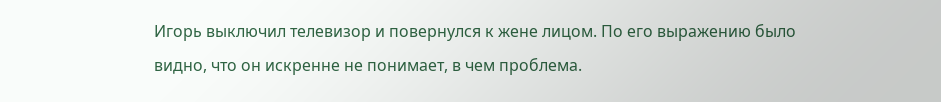Игорь выключил телевизор и повернулся к жене лицом. По его выражению было видно, что он искренне не понимает, в чем проблема.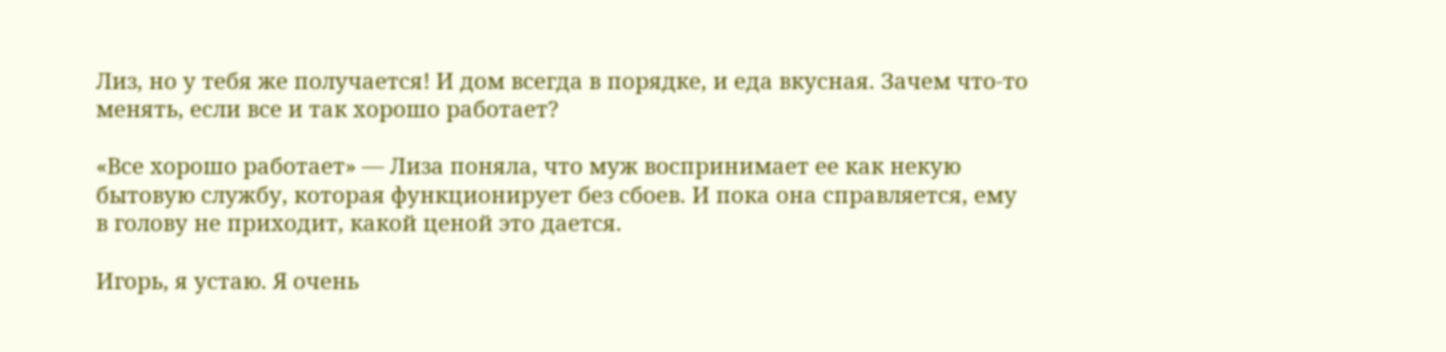Лиз, но у тебя же получается! И дом всегда в порядке, и еда вкусная. Зачем что-то менять, если все и так хорошо работает?

«Все хорошо работает» — Лиза поняла, что муж воспринимает ее как некую бытовую службу, которая функционирует без сбоев. И пока она справляется, ему в голову не приходит, какой ценой это дается.

Игорь, я устаю. Я очень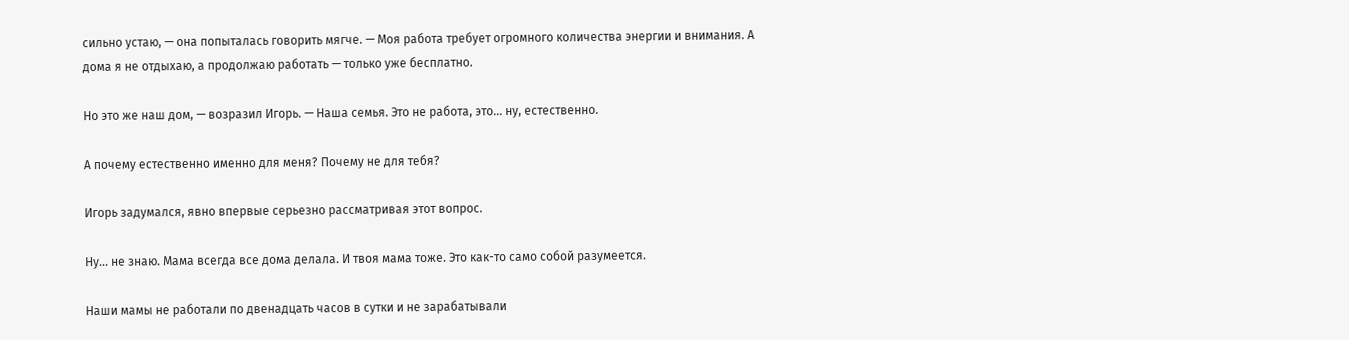сильно устаю, — она попыталась говорить мягче. — Моя работа требует огромного количества энергии и внимания. А дома я не отдыхаю, а продолжаю работать — только уже бесплатно.

Но это же наш дом, — возразил Игорь. — Наша семья. Это не работа, это... ну, естественно.

А почему естественно именно для меня? Почему не для тебя?

Игорь задумался, явно впервые серьезно рассматривая этот вопрос.

Ну... не знаю. Мама всегда все дома делала. И твоя мама тоже. Это как-то само собой разумеется.

Наши мамы не работали по двенадцать часов в сутки и не зарабатывали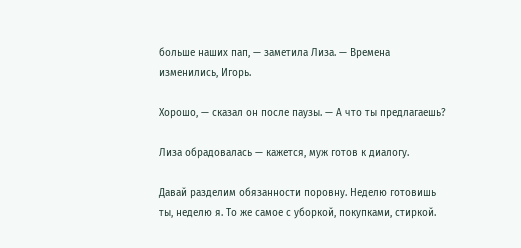больше наших пап, — заметила Лиза. — Времена изменились, Игорь.

Хорошо, — сказал он после паузы. — А что ты предлагаешь?

Лиза обрадовалась — кажется, муж готов к диалогу.

Давай разделим обязанности поровну. Неделю готовишь ты, неделю я. То же самое с уборкой, покупками, стиркой.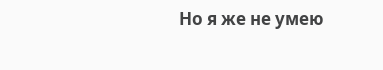Но я же не умею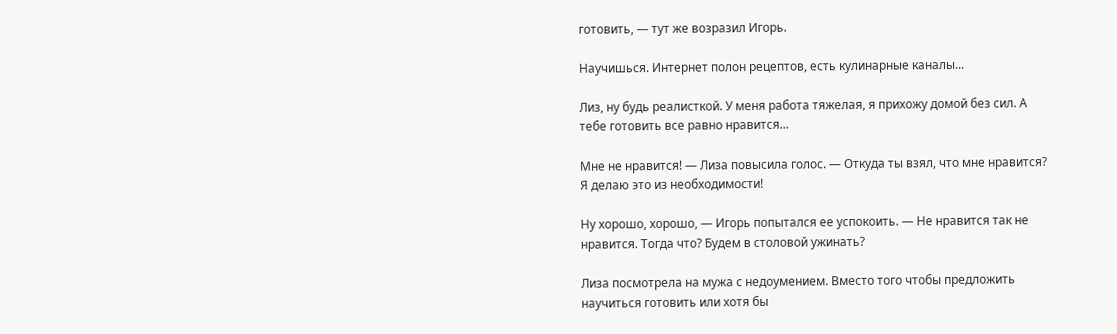готовить, — тут же возразил Игорь.

Научишься. Интернет полон рецептов, есть кулинарные каналы...

Лиз, ну будь реалисткой. У меня работа тяжелая, я прихожу домой без сил. А тебе готовить все равно нравится...

Мне не нравится! — Лиза повысила голос. — Откуда ты взял, что мне нравится? Я делаю это из необходимости!

Ну хорошо, хорошо, — Игорь попытался ее успокоить. — Не нравится так не нравится. Тогда что? Будем в столовой ужинать?

Лиза посмотрела на мужа с недоумением. Вместо того чтобы предложить научиться готовить или хотя бы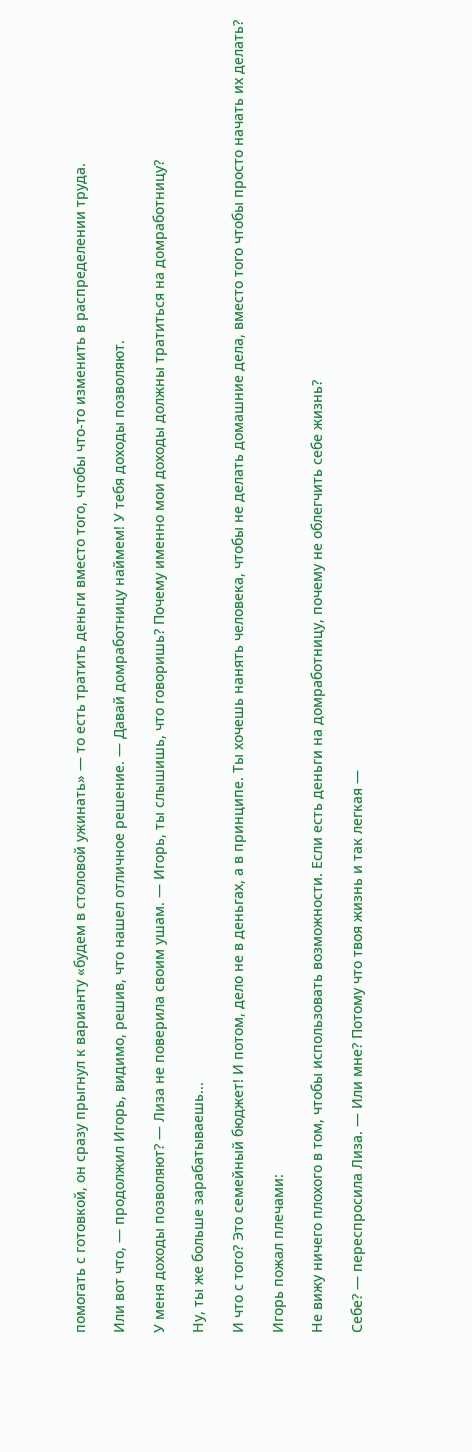помогать с готовкой, он сразу прыгнул к варианту «будем в столовой ужинать» — то есть тратить деньги вместо того, чтобы что-то изменить в распределении труда.

Или вот что, — продолжил Игорь, видимо, решив, что нашел отличное решение. — Давай домработницу наймем! У тебя доходы позволяют.

У меня доходы позволяют? — Лиза не поверила своим ушам. — Игорь, ты слышишь, что говоришь? Почему именно мои доходы должны тратиться на домработницу?

Ну, ты же больше зарабатываешь...

И что с того? Это семейный бюджет! И потом, дело не в деньгах, а в принципе. Ты хочешь нанять человека, чтобы не делать домашние дела, вместо того чтобы просто начать их делать?

Игорь пожал плечами:

Не вижу ничего плохого в том, чтобы использовать возможности. Если есть деньги на домработницу, почему не облегчить себе жизнь?

Себе? — переспросила Лиза. — Или мне? Потому что твоя жизнь и так легкая —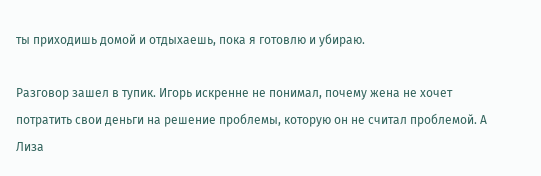ты приходишь домой и отдыхаешь, пока я готовлю и убираю.

Разговор зашел в тупик. Игорь искренне не понимал, почему жена не хочет потратить свои деньги на решение проблемы, которую он не считал проблемой. А Лиза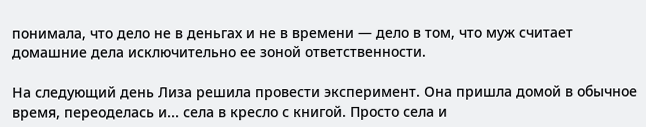понимала, что дело не в деньгах и не в времени — дело в том, что муж считает домашние дела исключительно ее зоной ответственности.

На следующий день Лиза решила провести эксперимент. Она пришла домой в обычное время, переоделась и... села в кресло с книгой. Просто села и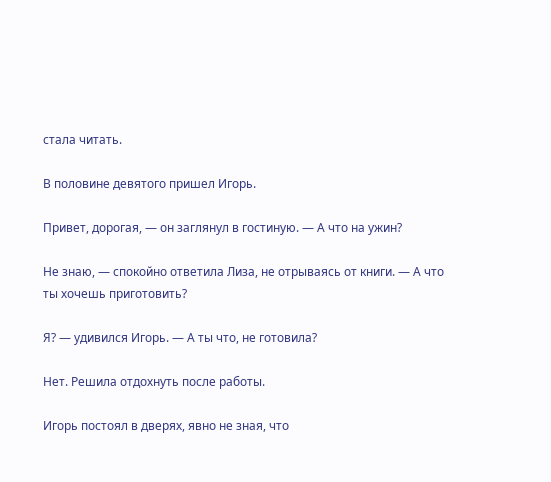стала читать.

В половине девятого пришел Игорь.

Привет, дорогая, — он заглянул в гостиную. — А что на ужин?

Не знаю, — спокойно ответила Лиза, не отрываясь от книги. — А что ты хочешь приготовить?

Я? — удивился Игорь. — А ты что, не готовила?

Нет. Решила отдохнуть после работы.

Игорь постоял в дверях, явно не зная, что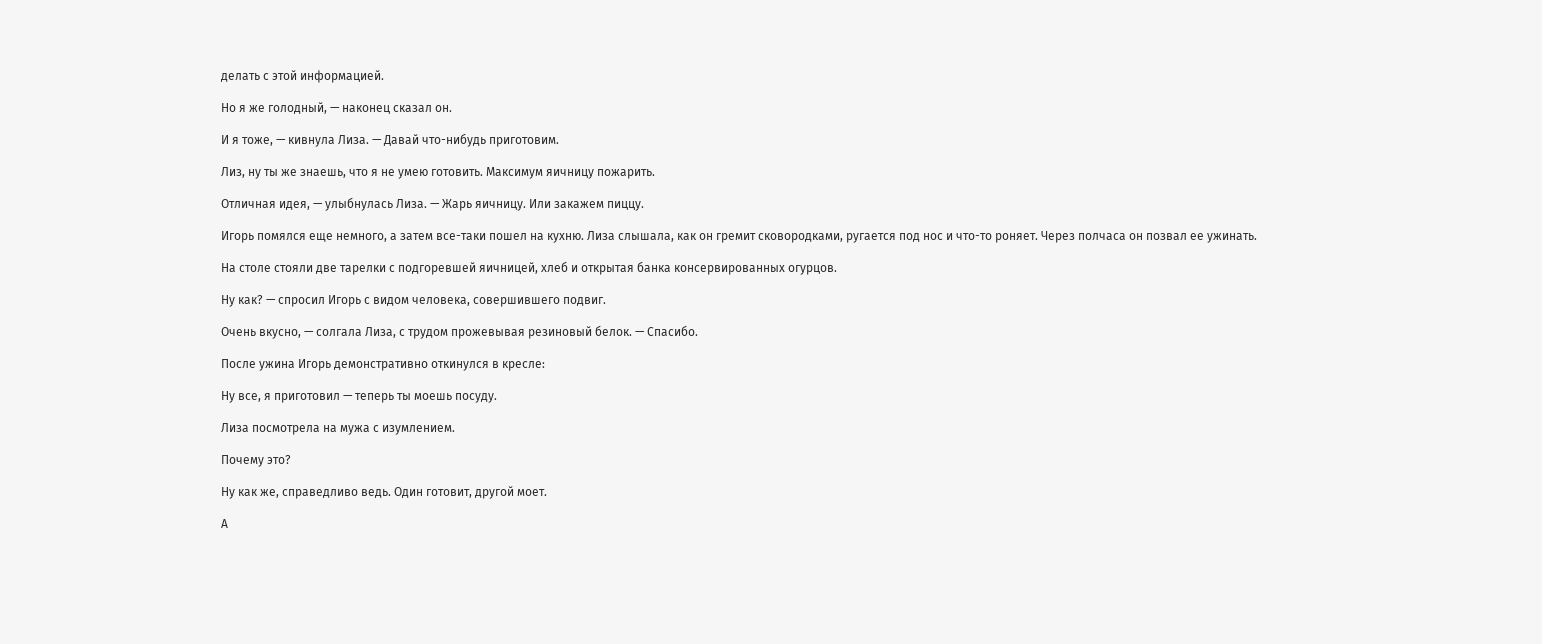делать с этой информацией.

Но я же голодный, — наконец сказал он.

И я тоже, — кивнула Лиза. — Давай что-нибудь приготовим.

Лиз, ну ты же знаешь, что я не умею готовить. Максимум яичницу пожарить.

Отличная идея, — улыбнулась Лиза. — Жарь яичницу. Или закажем пиццу.

Игорь помялся еще немного, а затем все-таки пошел на кухню. Лиза слышала, как он гремит сковородками, ругается под нос и что-то роняет. Через полчаса он позвал ее ужинать.

На столе стояли две тарелки с подгоревшей яичницей, хлеб и открытая банка консервированных огурцов.

Ну как? — спросил Игорь с видом человека, совершившего подвиг.

Очень вкусно, — солгала Лиза, с трудом прожевывая резиновый белок. — Спасибо.

После ужина Игорь демонстративно откинулся в кресле:

Ну все, я приготовил — теперь ты моешь посуду.

Лиза посмотрела на мужа с изумлением.

Почему это?

Ну как же, справедливо ведь. Один готовит, другой моет.

А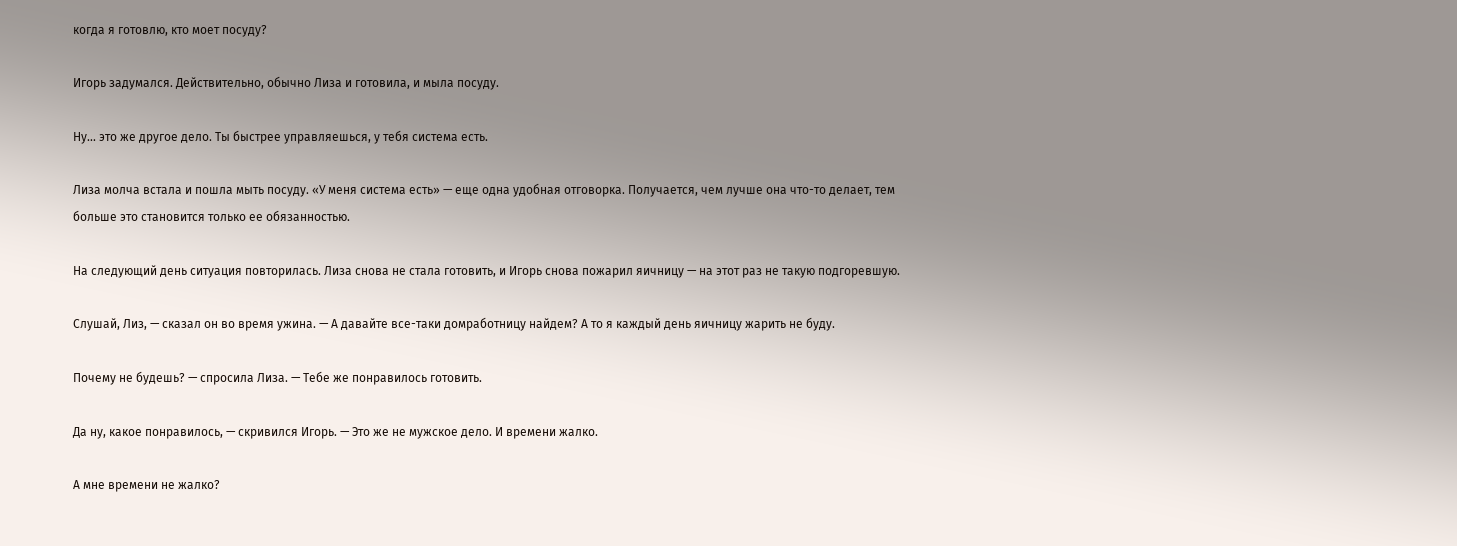когда я готовлю, кто моет посуду?

Игорь задумался. Действительно, обычно Лиза и готовила, и мыла посуду.

Ну... это же другое дело. Ты быстрее управляешься, у тебя система есть.

Лиза молча встала и пошла мыть посуду. «У меня система есть» — еще одна удобная отговорка. Получается, чем лучше она что-то делает, тем больше это становится только ее обязанностью.

На следующий день ситуация повторилась. Лиза снова не стала готовить, и Игорь снова пожарил яичницу — на этот раз не такую подгоревшую.

Слушай, Лиз, — сказал он во время ужина. — А давайте все-таки домработницу найдем? А то я каждый день яичницу жарить не буду.

Почему не будешь? — спросила Лиза. — Тебе же понравилось готовить.

Да ну, какое понравилось, — скривился Игорь. — Это же не мужское дело. И времени жалко.

А мне времени не жалко?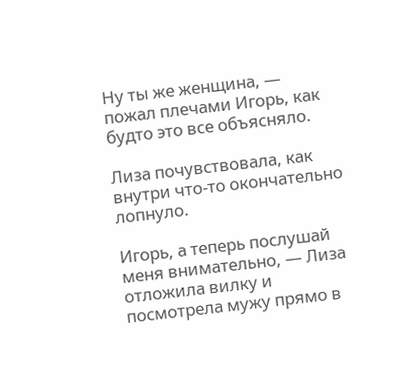Ну ты же женщина, — пожал плечами Игорь, как будто это все объясняло.

Лиза почувствовала, как внутри что-то окончательно лопнуло.

Игорь, а теперь послушай меня внимательно, — Лиза отложила вилку и посмотрела мужу прямо в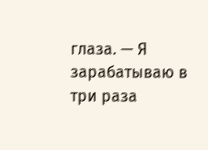глаза. — Я зарабатываю в три раза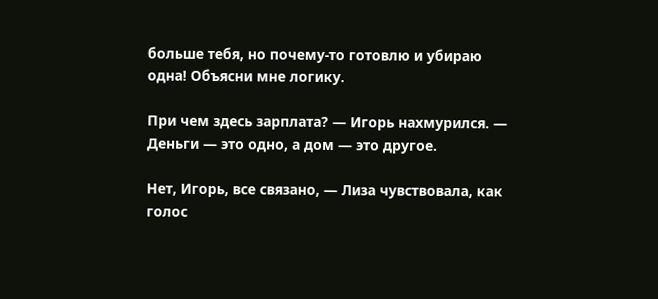больше тебя, но почему-то готовлю и убираю одна! Объясни мне логику.

При чем здесь зарплата? — Игорь нахмурился. — Деньги — это одно, а дом — это другое.

Нет, Игорь, все связано, — Лиза чувствовала, как голос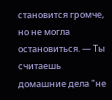становится громче, но не могла остановиться. — Ты считаешь домашние дела "не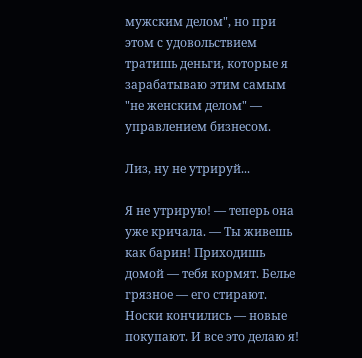мужским делом", но при этом с удовольствием тратишь деньги, которые я зарабатываю этим самым "не женским делом" — управлением бизнесом.

Лиз, ну не утрируй...

Я не утрирую! — теперь она уже кричала. — Ты живешь как барин! Приходишь домой — тебя кормят. Белье грязное — его стирают. Носки кончились — новые покупают. И все это делаю я!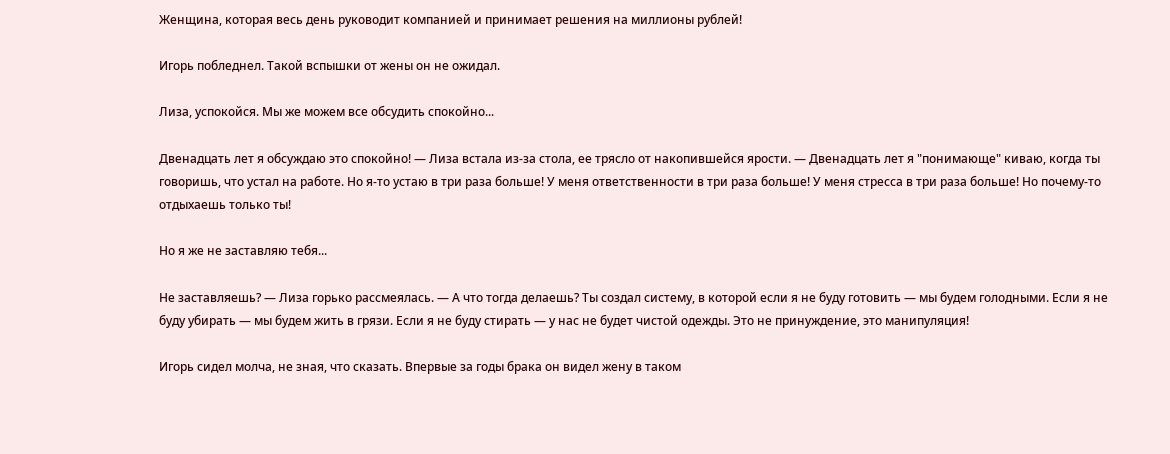Женщина, которая весь день руководит компанией и принимает решения на миллионы рублей!

Игорь побледнел. Такой вспышки от жены он не ожидал.

Лиза, успокойся. Мы же можем все обсудить спокойно...

Двенадцать лет я обсуждаю это спокойно! — Лиза встала из-за стола, ее трясло от накопившейся ярости. — Двенадцать лет я "понимающе" киваю, когда ты говоришь, что устал на работе. Но я-то устаю в три раза больше! У меня ответственности в три раза больше! У меня стресса в три раза больше! Но почему-то отдыхаешь только ты!

Но я же не заставляю тебя...

Не заставляешь? — Лиза горько рассмеялась. — А что тогда делаешь? Ты создал систему, в которой если я не буду готовить — мы будем голодными. Если я не буду убирать — мы будем жить в грязи. Если я не буду стирать — у нас не будет чистой одежды. Это не принуждение, это манипуляция!

Игорь сидел молча, не зная, что сказать. Впервые за годы брака он видел жену в таком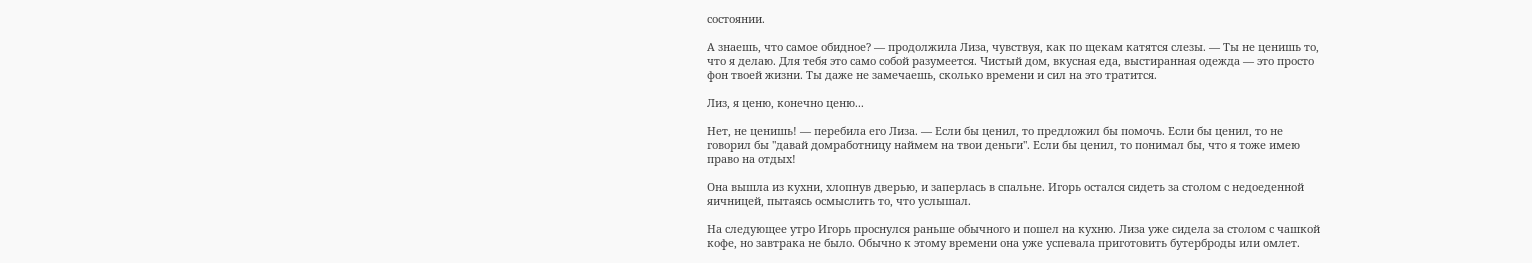состоянии.

А знаешь, что самое обидное? — продолжила Лиза, чувствуя, как по щекам катятся слезы. — Ты не ценишь то, что я делаю. Для тебя это само собой разумеется. Чистый дом, вкусная еда, выстиранная одежда — это просто фон твоей жизни. Ты даже не замечаешь, сколько времени и сил на это тратится.

Лиз, я ценю, конечно ценю...

Нет, не ценишь! — перебила его Лиза. — Если бы ценил, то предложил бы помочь. Если бы ценил, то не говорил бы "давай домработницу наймем на твои деньги". Если бы ценил, то понимал бы, что я тоже имею право на отдых!

Она вышла из кухни, хлопнув дверью, и заперлась в спальне. Игорь остался сидеть за столом с недоеденной яичницей, пытаясь осмыслить то, что услышал.

На следующее утро Игорь проснулся раньше обычного и пошел на кухню. Лиза уже сидела за столом с чашкой кофе, но завтрака не было. Обычно к этому времени она уже успевала приготовить бутерброды или омлет.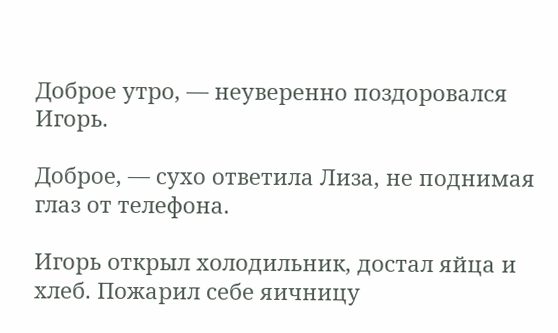Доброе утро, — неуверенно поздоровался Игорь.

Доброе, — сухо ответила Лиза, не поднимая глаз от телефона.

Игорь открыл холодильник, достал яйца и хлеб. Пожарил себе яичницу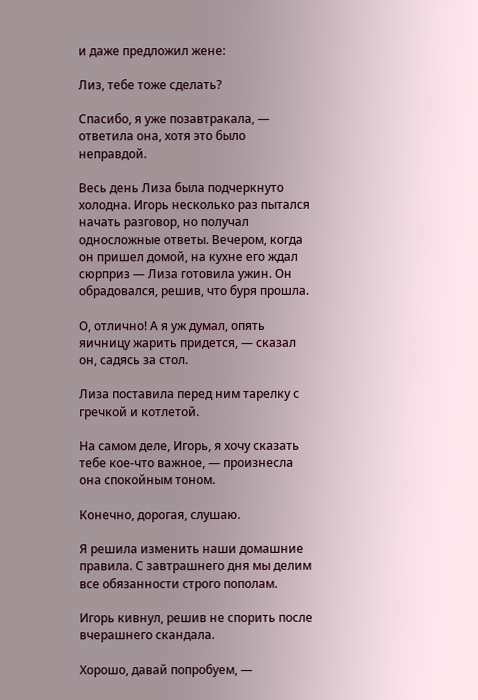и даже предложил жене:

Лиз, тебе тоже сделать?

Спасибо, я уже позавтракала, — ответила она, хотя это было неправдой.

Весь день Лиза была подчеркнуто холодна. Игорь несколько раз пытался начать разговор, но получал односложные ответы. Вечером, когда он пришел домой, на кухне его ждал сюрприз — Лиза готовила ужин. Он обрадовался, решив, что буря прошла.

О, отлично! А я уж думал, опять яичницу жарить придется, — сказал он, садясь за стол.

Лиза поставила перед ним тарелку с гречкой и котлетой.

На самом деле, Игорь, я хочу сказать тебе кое-что важное, — произнесла она спокойным тоном.

Конечно, дорогая, слушаю.

Я решила изменить наши домашние правила. С завтрашнего дня мы делим все обязанности строго пополам.

Игорь кивнул, решив не спорить после вчерашнего скандала.

Хорошо, давай попробуем, —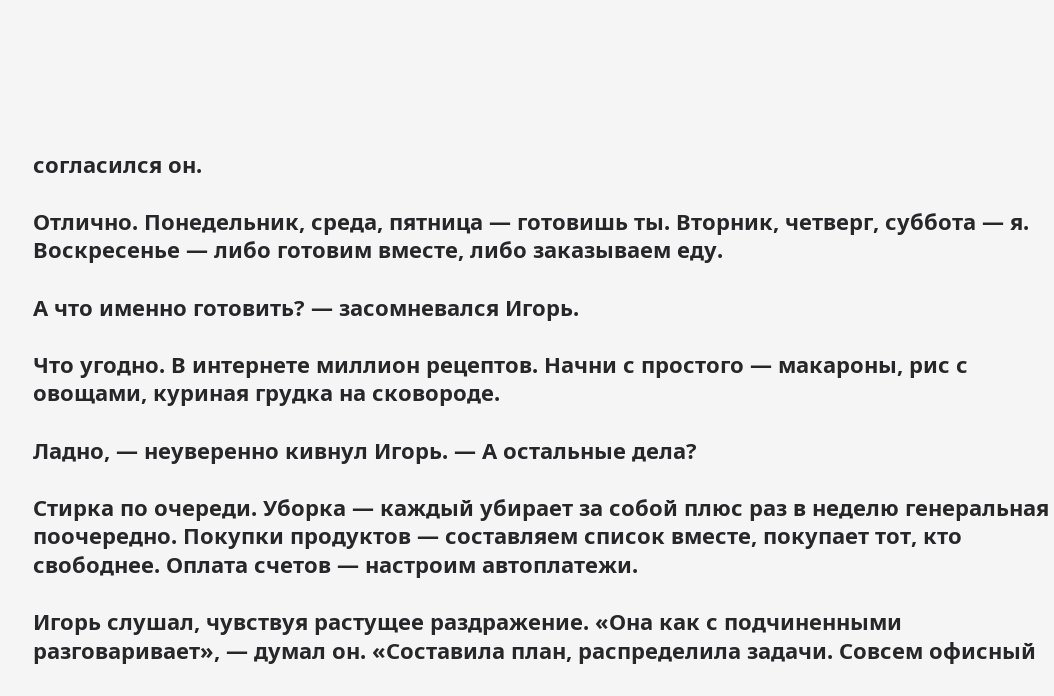согласился он.

Отлично. Понедельник, среда, пятница — готовишь ты. Вторник, четверг, суббота — я. Воскресенье — либо готовим вместе, либо заказываем еду.

А что именно готовить? — засомневался Игорь.

Что угодно. В интернете миллион рецептов. Начни с простого — макароны, рис с овощами, куриная грудка на сковороде.

Ладно, — неуверенно кивнул Игорь. — А остальные дела?

Стирка по очереди. Уборка — каждый убирает за собой плюс раз в неделю генеральная поочередно. Покупки продуктов — составляем список вместе, покупает тот, кто свободнее. Оплата счетов — настроим автоплатежи.

Игорь слушал, чувствуя растущее раздражение. «Она как с подчиненными разговаривает», — думал он. «Составила план, распределила задачи. Совсем офисный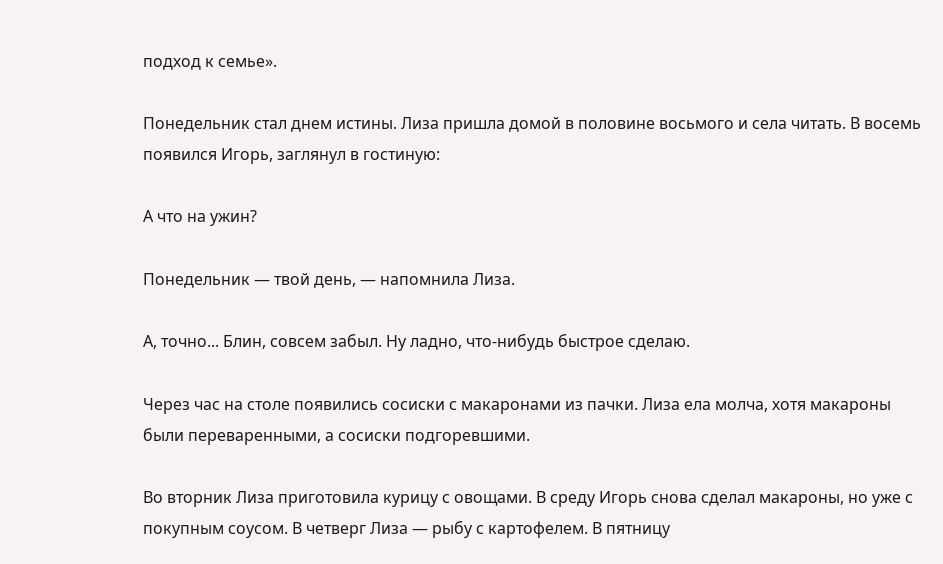подход к семье».

Понедельник стал днем истины. Лиза пришла домой в половине восьмого и села читать. В восемь появился Игорь, заглянул в гостиную:

А что на ужин?

Понедельник — твой день, — напомнила Лиза.

А, точно... Блин, совсем забыл. Ну ладно, что-нибудь быстрое сделаю.

Через час на столе появились сосиски с макаронами из пачки. Лиза ела молча, хотя макароны были переваренными, а сосиски подгоревшими.

Во вторник Лиза приготовила курицу с овощами. В среду Игорь снова сделал макароны, но уже с покупным соусом. В четверг Лиза — рыбу с картофелем. В пятницу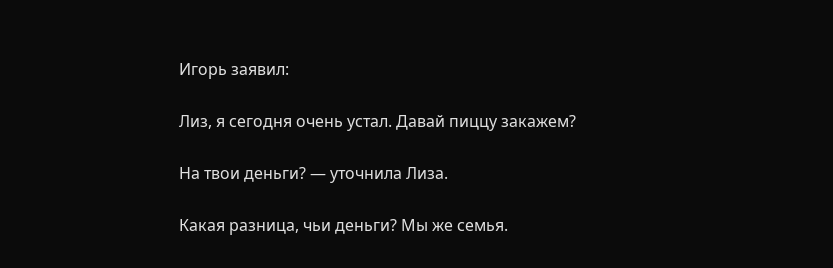Игорь заявил:

Лиз, я сегодня очень устал. Давай пиццу закажем?

На твои деньги? — уточнила Лиза.

Какая разница, чьи деньги? Мы же семья.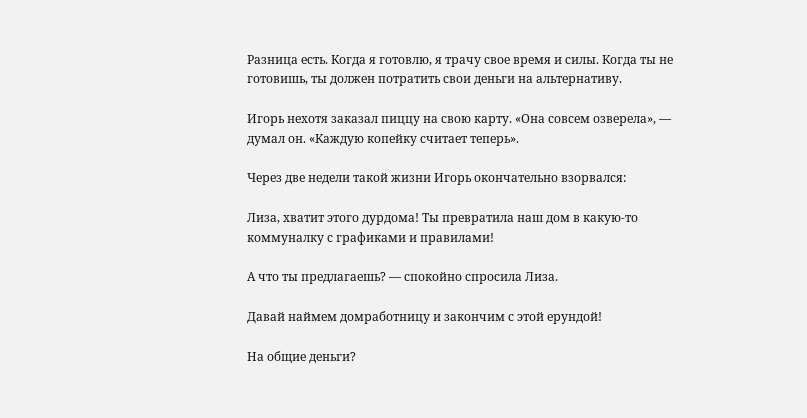Разница есть. Когда я готовлю, я трачу свое время и силы. Когда ты не готовишь, ты должен потратить свои деньги на альтернативу.

Игорь нехотя заказал пиццу на свою карту. «Она совсем озверела», — думал он. «Каждую копейку считает теперь».

Через две недели такой жизни Игорь окончательно взорвался:

Лиза, хватит этого дурдома! Ты превратила наш дом в какую-то коммуналку с графиками и правилами!

А что ты предлагаешь? — спокойно спросила Лиза.

Давай наймем домработницу и закончим с этой ерундой!

На общие деньги?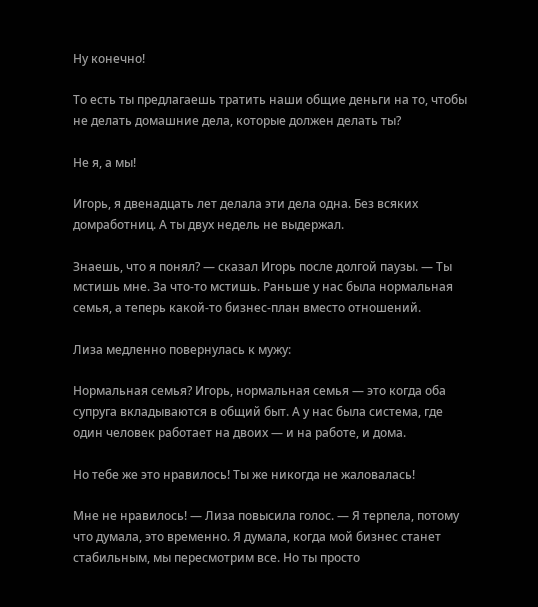Ну конечно!

То есть ты предлагаешь тратить наши общие деньги на то, чтобы не делать домашние дела, которые должен делать ты?

Не я, а мы!

Игорь, я двенадцать лет делала эти дела одна. Без всяких домработниц. А ты двух недель не выдержал.

Знаешь, что я понял? — сказал Игорь после долгой паузы. — Ты мстишь мне. За что-то мстишь. Раньше у нас была нормальная семья, а теперь какой-то бизнес-план вместо отношений.

Лиза медленно повернулась к мужу:

Нормальная семья? Игорь, нормальная семья — это когда оба супруга вкладываются в общий быт. А у нас была система, где один человек работает на двоих — и на работе, и дома.

Но тебе же это нравилось! Ты же никогда не жаловалась!

Мне не нравилось! — Лиза повысила голос. — Я терпела, потому что думала, это временно. Я думала, когда мой бизнес станет стабильным, мы пересмотрим все. Но ты просто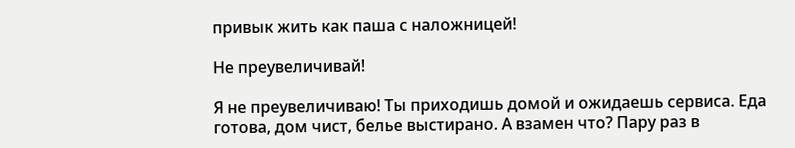привык жить как паша с наложницей!

Не преувеличивай!

Я не преувеличиваю! Ты приходишь домой и ожидаешь сервиса. Еда готова, дом чист, белье выстирано. А взамен что? Пару раз в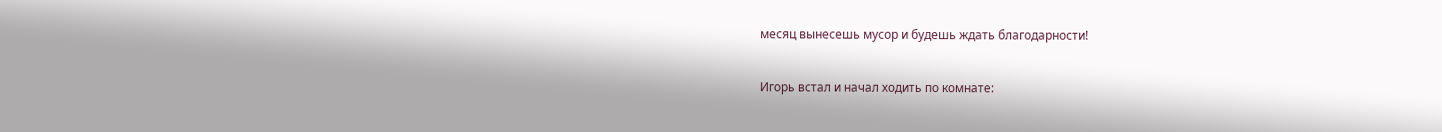месяц вынесешь мусор и будешь ждать благодарности!

Игорь встал и начал ходить по комнате: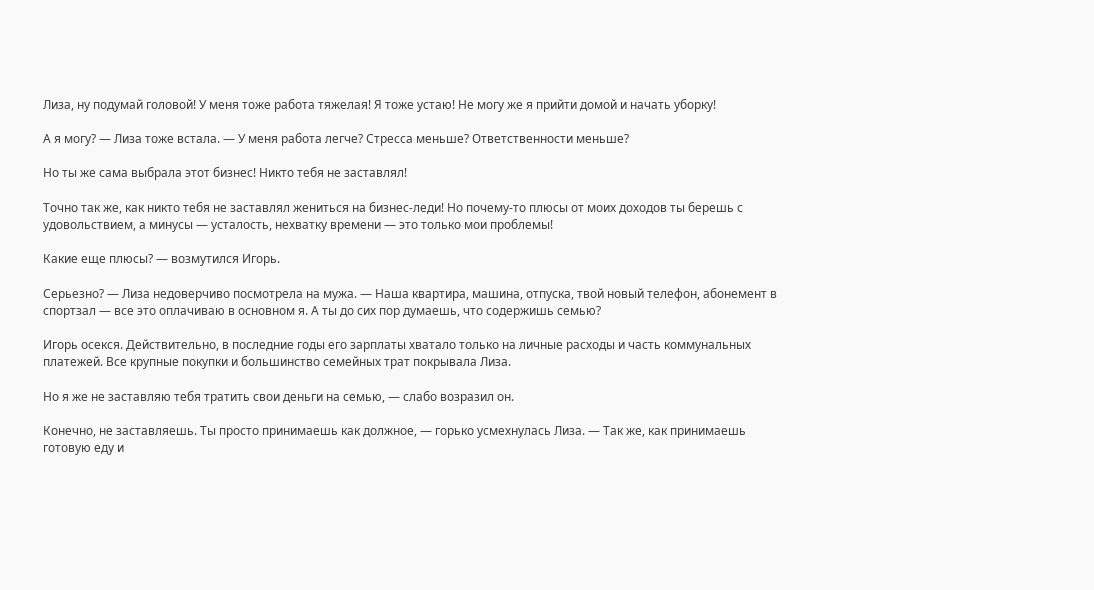Лиза, ну подумай головой! У меня тоже работа тяжелая! Я тоже устаю! Не могу же я прийти домой и начать уборку!

А я могу? — Лиза тоже встала. — У меня работа легче? Стресса меньше? Ответственности меньше?

Но ты же сама выбрала этот бизнес! Никто тебя не заставлял!

Точно так же, как никто тебя не заставлял жениться на бизнес-леди! Но почему-то плюсы от моих доходов ты берешь с удовольствием, а минусы — усталость, нехватку времени — это только мои проблемы!

Какие еще плюсы? — возмутился Игорь.

Серьезно? — Лиза недоверчиво посмотрела на мужа. — Наша квартира, машина, отпуска, твой новый телефон, абонемент в спортзал — все это оплачиваю в основном я. А ты до сих пор думаешь, что содержишь семью?

Игорь осекся. Действительно, в последние годы его зарплаты хватало только на личные расходы и часть коммунальных платежей. Все крупные покупки и большинство семейных трат покрывала Лиза.

Но я же не заставляю тебя тратить свои деньги на семью, — слабо возразил он.

Конечно, не заставляешь. Ты просто принимаешь как должное, — горько усмехнулась Лиза. — Так же, как принимаешь готовую еду и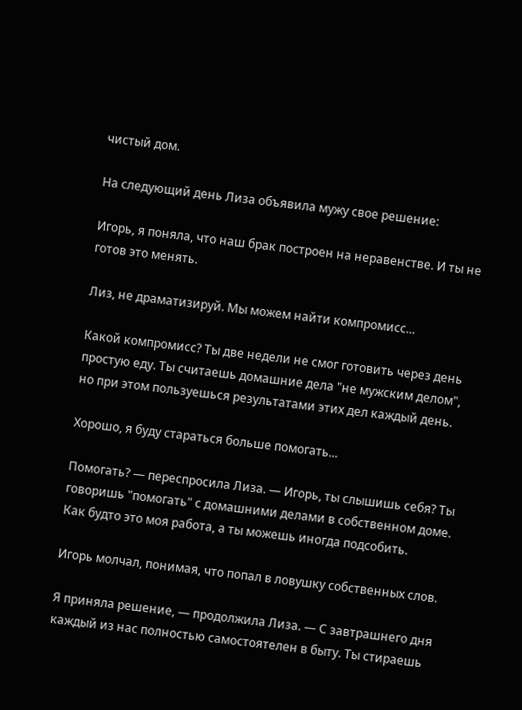чистый дом.

На следующий день Лиза объявила мужу свое решение:

Игорь, я поняла, что наш брак построен на неравенстве. И ты не готов это менять.

Лиз, не драматизируй. Мы можем найти компромисс...

Какой компромисс? Ты две недели не смог готовить через день простую еду. Ты считаешь домашние дела "не мужским делом", но при этом пользуешься результатами этих дел каждый день.

Хорошо, я буду стараться больше помогать...

Помогать? — переспросила Лиза. — Игорь, ты слышишь себя? Ты говоришь "помогать" с домашними делами в собственном доме. Как будто это моя работа, а ты можешь иногда подсобить.

Игорь молчал, понимая, что попал в ловушку собственных слов.

Я приняла решение, — продолжила Лиза. — С завтрашнего дня каждый из нас полностью самостоятелен в быту. Ты стираешь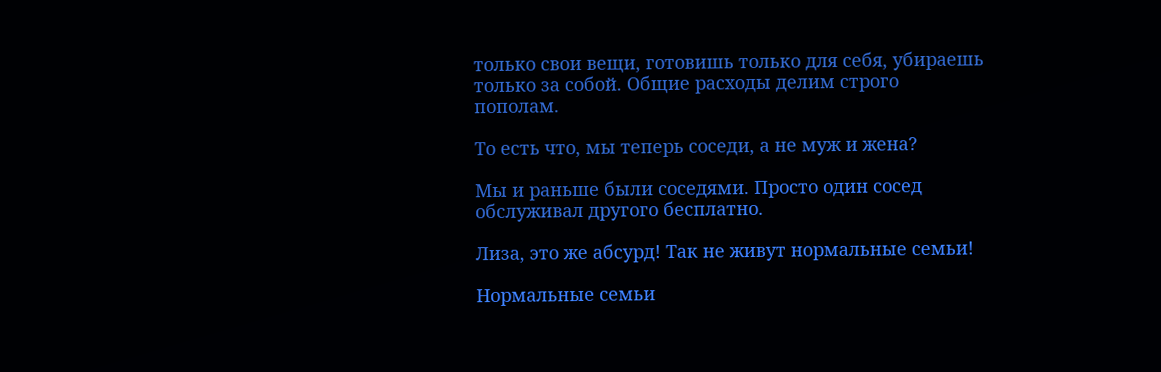только свои вещи, готовишь только для себя, убираешь только за собой. Общие расходы делим строго пополам.

То есть что, мы теперь соседи, а не муж и жена?

Мы и раньше были соседями. Просто один сосед обслуживал другого бесплатно.

Лиза, это же абсурд! Так не живут нормальные семьи!

Нормальные семьи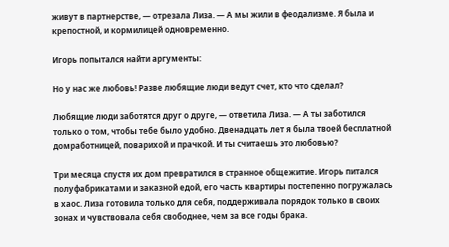живут в партнерстве, — отрезала Лиза. — А мы жили в феодализме. Я была и крепостной, и кормилицей одновременно.

Игорь попытался найти аргументы:

Но у нас же любовь! Разве любящие люди ведут счет, кто что сделал?

Любящие люди заботятся друг о друге, — ответила Лиза. — А ты заботился только о том, чтобы тебе было удобно. Двенадцать лет я была твоей бесплатной домработницей, поварихой и прачкой. И ты считаешь это любовью?

Три месяца спустя их дом превратился в странное общежитие. Игорь питался полуфабрикатами и заказной едой, его часть квартиры постепенно погружалась в хаос. Лиза готовила только для себя, поддерживала порядок только в своих зонах и чувствовала себя свободнее, чем за все годы брака.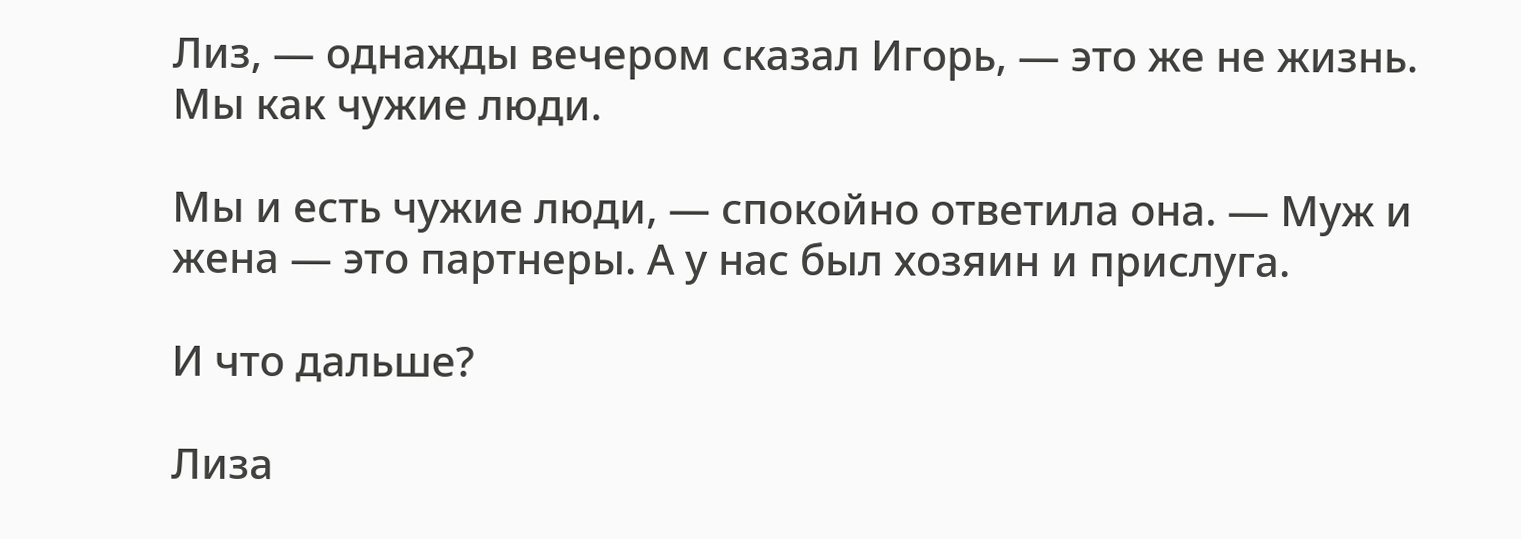Лиз, — однажды вечером сказал Игорь, — это же не жизнь. Мы как чужие люди.

Мы и есть чужие люди, — спокойно ответила она. — Муж и жена — это партнеры. А у нас был хозяин и прислуга.

И что дальше?

Лиза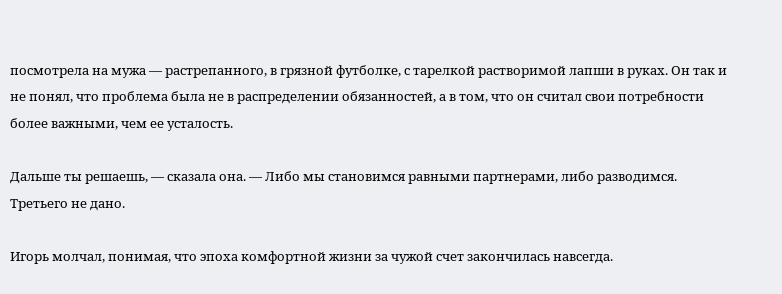посмотрела на мужа — растрепанного, в грязной футболке, с тарелкой растворимой лапши в руках. Он так и не понял, что проблема была не в распределении обязанностей, а в том, что он считал свои потребности более важными, чем ее усталость.

Дальше ты решаешь, — сказала она. — Либо мы становимся равными партнерами, либо разводимся. Третьего не дано.

Игорь молчал, понимая, что эпоха комфортной жизни за чужой счет закончилась навсегда.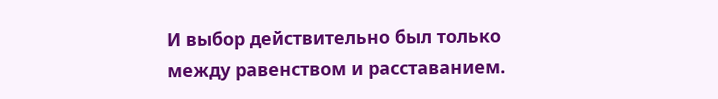И выбор действительно был только между равенством и расставанием.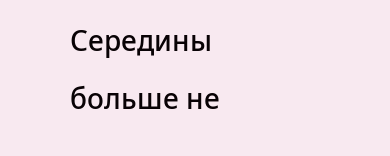Середины больше не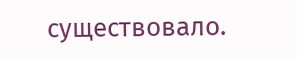существовало.